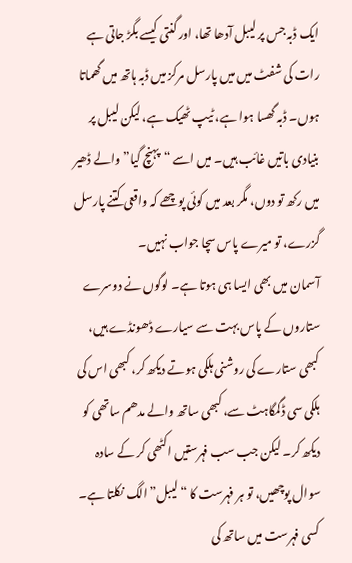ایک ڈبہ جس پر لیبل آدھا تھا، اور گنتی کیسے بگڑ جاتی ہے
رات کی شفٹ میں میں پارسل مرکز میں ڈبہ ہاتھ میں گھماتا ہوں۔ ڈبہ گھسا ہوا ہے، ٹیپ ٹھیک ہے، لیکن لیبل پر بنیادی باتیں غائب ہیں۔ میں اسے “پہنچ گیا” والے ڈھیر میں رکھ تو دوں، مگر بعد میں کوئی پوچھے کہ واقعی کتنے پارسل گزرے، تو میرے پاس سچا جواب نہیں۔
آسمان میں بھی ایسا ہی ہوتا ہے۔ لوگوں نے دوسرے ستاروں کے پاس بہت سے سیارے ڈھونڈے ہیں، کبھی ستارے کی روشنی ہلکی ہوتے دیکھ کر، کبھی اس کی ہلکی سی ڈگمگاہٹ سے، کبھی ساتھ والے مدھم ساتھی کو دیکھ کر۔ لیکن جب سب فہرستیں اکٹھی کر کے سادہ سوال پوچھیں، تو ہر فہرست کا “لیبل” الگ نکلتا ہے۔
کسی فہرست میں ساتھ کی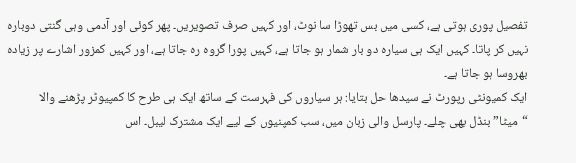تفصیل پوری ہوتی ہے، کسی میں بس تھوڑا سا نوٹ، اور کہیں صرف تصویریں۔ پھر کوئی اور آدمی وہی گنتی دوبارہ نہیں کر پاتا۔ کہیں ایک ہی سیارہ دو بار شمار ہو جاتا ہے، کہیں پورا گروہ رہ جاتا ہے، اور کہیں کمزور اشارے پر زیادہ بھروسا ہو جاتا ہے۔
ایک کمیونٹی رپورٹ نے سیدھا حل بتایا: ہر سیاروں کی فہرست کے ساتھ ایک ہی طرح کا کمپیوٹر پڑھنے والا “میٹا” بنڈل بھی چلے۔ پارسل والی زبان میں، سب کمپنیوں کے لیے ایک مشترک لیبل۔ اس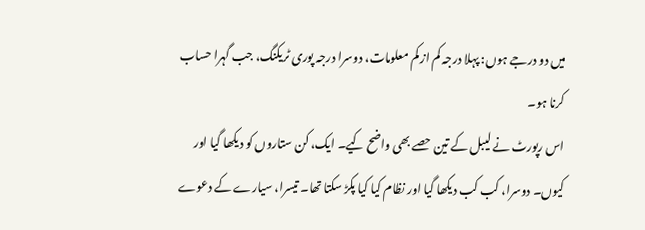میں دو درجے ہوں: پہلا درجہ کم از کم معلومات، دوسرا درجہ پوری ٹریکنگ، جب گہرا حساب کرنا ہو۔
اس رپورٹ نے لیبل کے تین حصے بھی واضح کیے۔ ایک، کن ستاروں کو دیکھا گیا اور کیوں۔ دوسرا، کب کب دیکھا گیا اور نظام کیا کیا پکڑ سکتا تھا۔ تیسرا، سیارے کے دعوے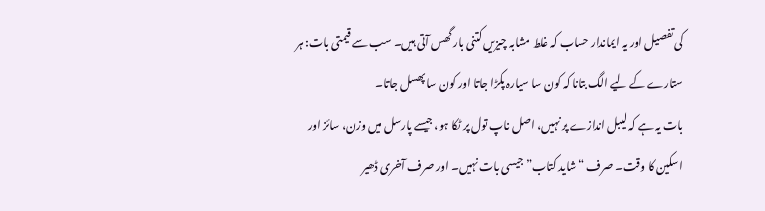کی تفصیل اور یہ ایماندار حساب کہ غلط مشابہ چیزیں کتنی بار گھس آتی ہیں۔ سب سے قیمتی بات: ہر ستارے کے لیے الگ بتانا کہ کون سا سیارہ پکڑا جاتا اور کون سا پھسل جاتا۔
بات یہ ہے کہ لیبل اندازے پر نہیں، اصل ناپ تول پر ٹکا ہو، جیسے پارسل میں وزن، سائز اور اسکین کا وقت۔ صرف “شاید کتاب” جیسی بات نہیں۔ اور صرف آخری ڈھیر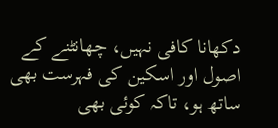دکھانا کافی نہیں، چھانٹنے کے اصول اور اسکین کی فہرست بھی ساتھ ہو، تاکہ کوئی بھی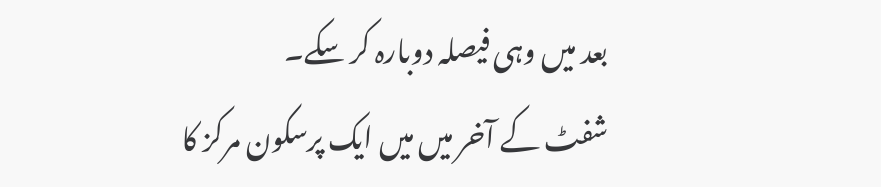بعد میں وہی فیصلہ دوبارہ کر سکے۔
شفٹ کے آخر میں میں ایک پرسکون مرکز کا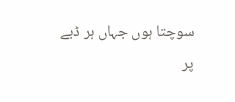سوچتا ہوں جہاں ہر ڈبے پر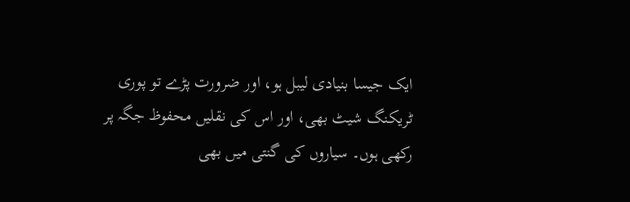ایک جیسا بنیادی لیبل ہو، اور ضرورت پڑے تو پوری ٹریکنگ شیٹ بھی، اور اس کی نقلیں محفوظ جگہ پر رکھی ہوں۔ سیاروں کی گنتی میں بھی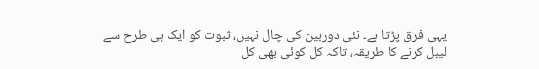یہی فرق پڑتا ہے۔ نئی دوربین کی چال نہیں، ثبوت کو ایک ہی طرح سے لیبل کرنے کا طریقہ، تاکہ کل کوئی بھی کل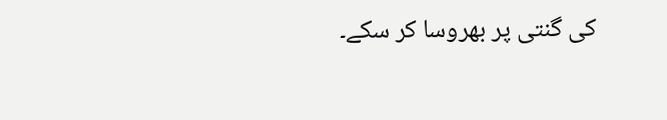کی گنتی پر بھروسا کر سکے۔